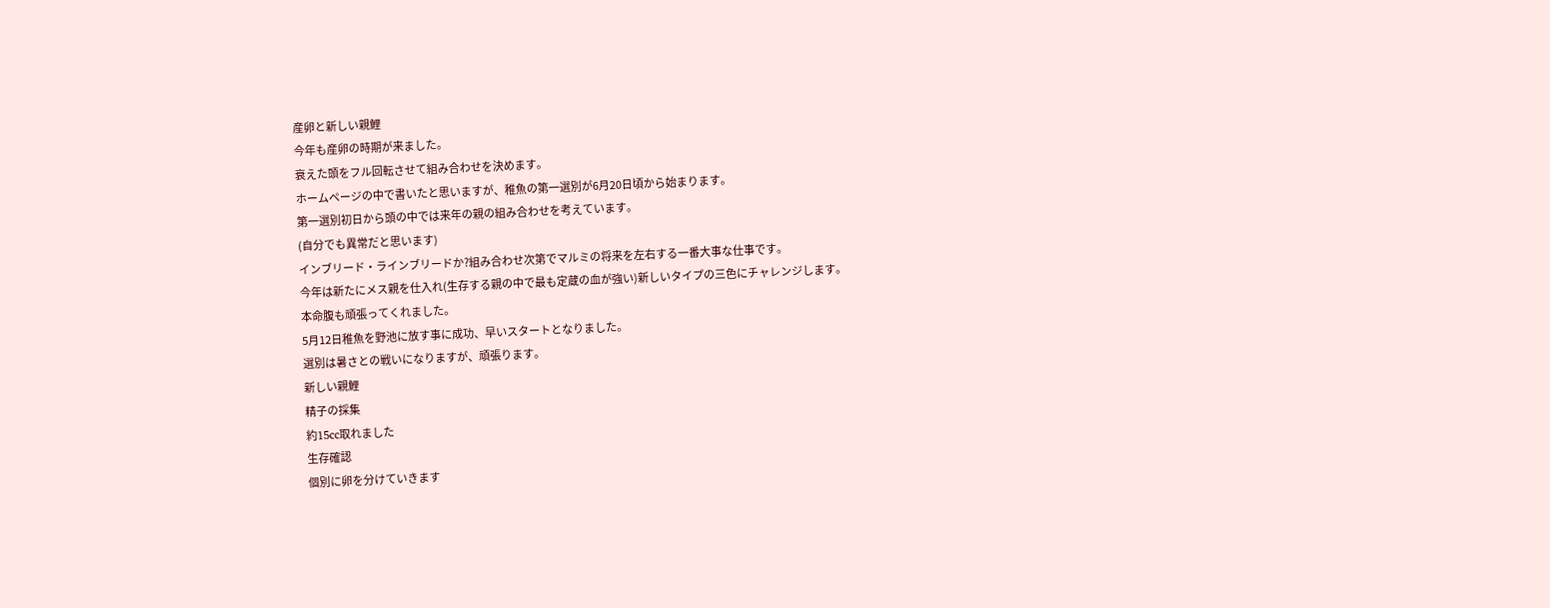産卵と新しい親鯉
今年も産卵の時期が来ました。
衰えた頭をフル回転させて組み合わせを決めます。
ホームページの中で書いたと思いますが、稚魚の第一選別が6月20日頃から始まります。
第一選別初日から頭の中では来年の親の組み合わせを考えています。
(自分でも異常だと思います)
インブリード・ラインブリードか?組み合わせ次第でマルミの将来を左右する一番大事な仕事です。
今年は新たにメス親を仕入れ(生存する親の中で最も定蔵の血が強い)新しいタイプの三色にチャレンジします。
本命腹も頑張ってくれました。
5月12日稚魚を野池に放す事に成功、早いスタートとなりました。
選別は暑さとの戦いになりますが、頑張ります。
新しい親鯉
精子の採集
約15cc取れました
生存確認
個別に卵を分けていきます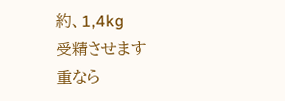約、1,4kg
受精させます
重なら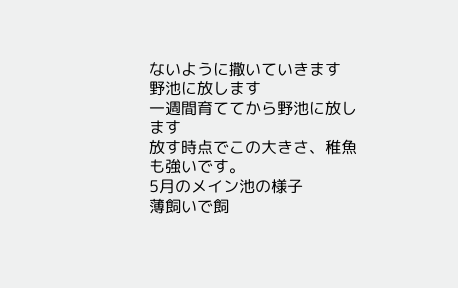ないように撒いていきます
野池に放します
一週間育ててから野池に放します
放す時点でこの大きさ、稚魚も強いです。
5月のメイン池の様子
薄飼いで飼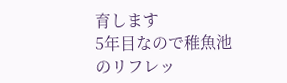育します
5年目なので稚魚池のリフレッ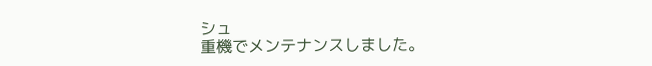シュ
重機でメンテナンスしました。